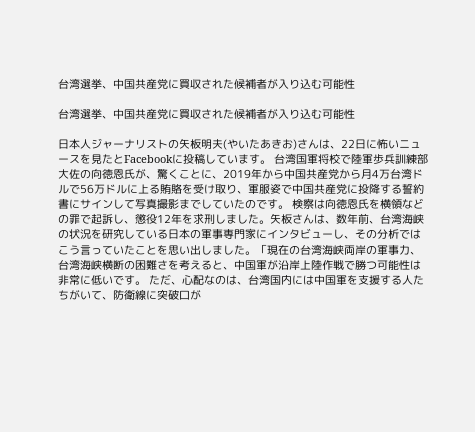台湾選挙、中国共産党に買収された候補者が入り込む可能性

台湾選挙、中国共産党に買収された候補者が入り込む可能性

日本人ジャーナリストの矢板明夫(やいたあきお)さんは、22日に怖いニュースを見たとFacebookに投稿しています。 台湾国軍将校で陸軍歩兵訓練部大佐の向徳恩氏が、驚くことに、2019年から中国共産党から月4万台湾ドルで56万ドルに上る賄賂を受け取り、軍服姿で中国共産党に投降する誓約書にサインして写真撮影までしていたのです。 検察は向徳恩氏を横領などの罪で起訴し、懲役12年を求刑しました。矢板さんは、数年前、台湾海峡の状況を研究している日本の軍事専門家にインタビューし、その分析ではこう言っていたことを思い出しました。「現在の台湾海峡両岸の軍事力、台湾海峡横断の困難さを考えると、中国軍が沿岸上陸作戦で勝つ可能性は非常に低いです。 ただ、心配なのは、台湾国内には中国軍を支援する人たちがいて、防衛線に突破口が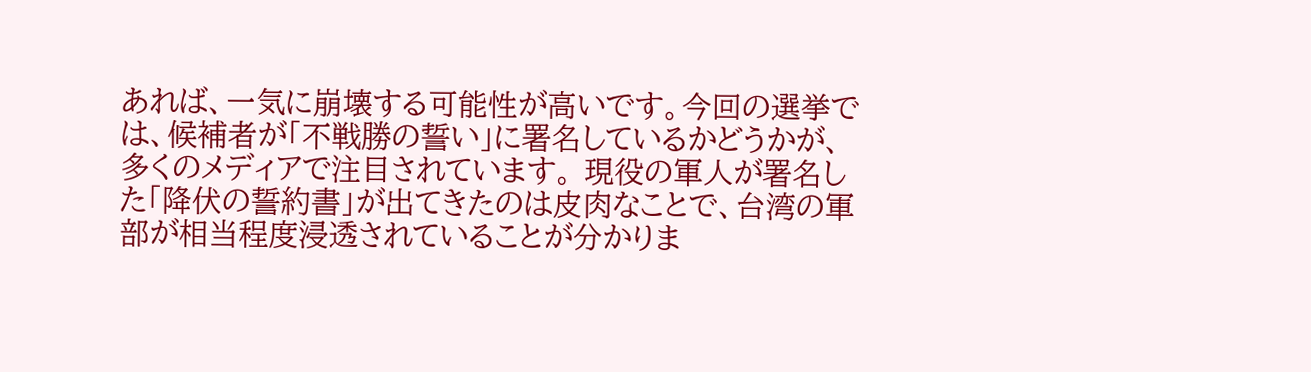あれば、一気に崩壊する可能性が高いです。今回の選挙では、候補者が「不戦勝の誓い」に署名しているかどうかが、多くのメディアで注目されています。 現役の軍人が署名した「降伏の誓約書」が出てきたのは皮肉なことで、台湾の軍部が相当程度浸透されていることが分かりま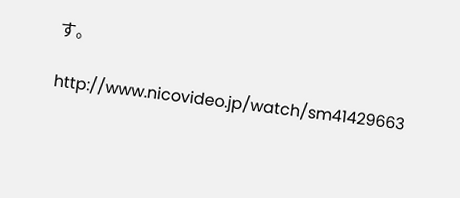す。

http://www.nicovideo.jp/watch/sm41429663